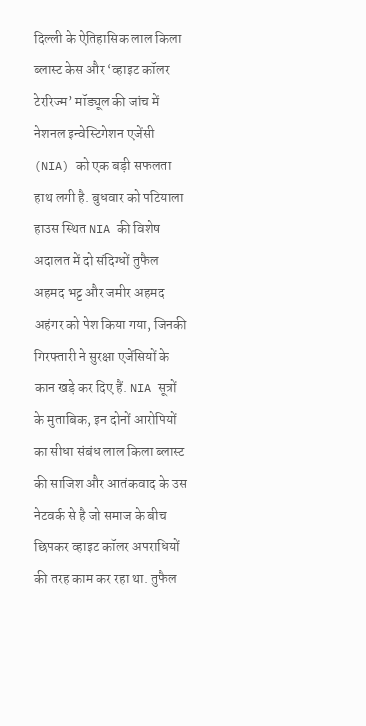दिल्ली के ऐतिहासिक लाल किला ब्लास्ट केस और ‘व्हाइट कॉलर टेररिज्म’ मॉड्यूल की जांच में नेशनल इन्वेस्टिगेशन एजेंसी (NIA) को एक बड़ी सफलता हाथ लगी है. बुधवार को पटियाला हाउस स्थित NIA की विशेष अदालत में दो संदिग्धों तुफैल अहमद भट्ट और जमीर अहमद अहंगर को पेश किया गया, जिनकी गिरफ्तारी ने सुरक्षा एजेंसियों के कान खड़े कर दिए हैं. NIA सूत्रों के मुताबिक, इन दोनों आरोपियों का सीधा संबंध लाल किला ब्लास्ट की साजिश और आतंकवाद के उस नेटवर्क से है जो समाज के बीच छिपकर व्हाइट कॉलर अपराधियों की तरह काम कर रहा था. तुफैल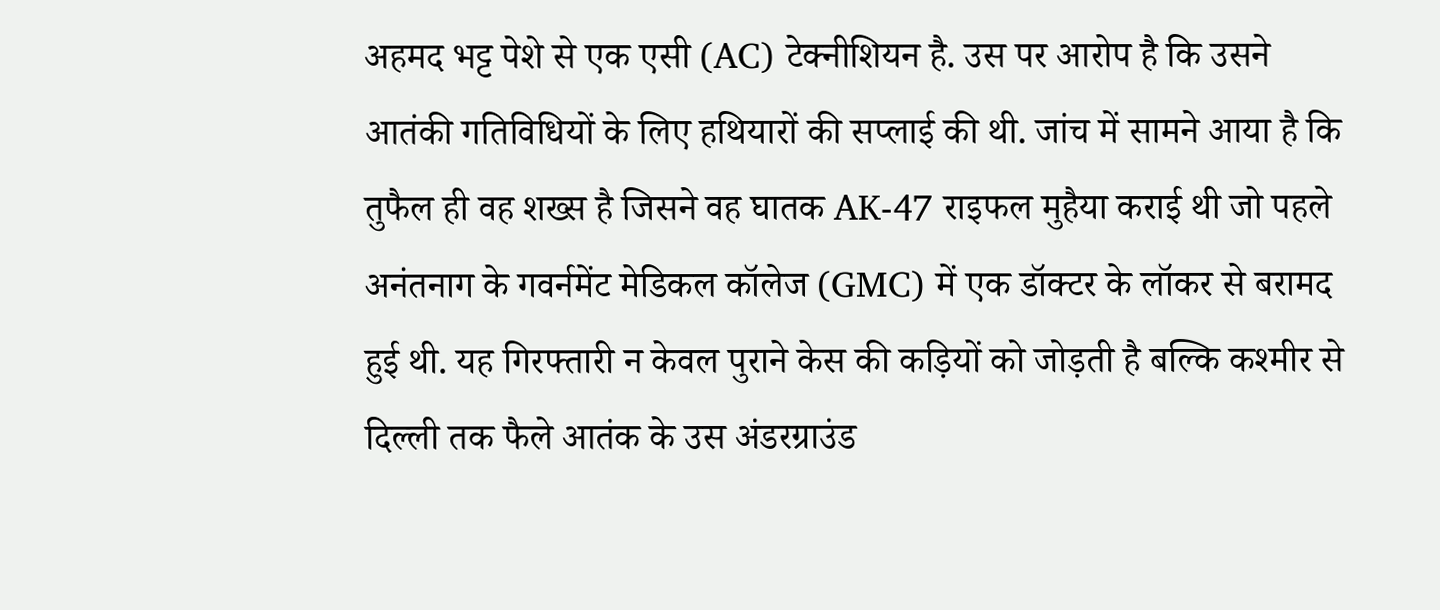अहमद भट्ट पेशे से एक एसी (AC) टेक्नीशियन है. उस पर आरोप है कि उसने आतंकी गतिविधियों के लिए हथियारों की सप्लाई की थी. जांच में सामने आया है कि तुफैल ही वह शख्स है जिसने वह घातक AK-47 राइफल मुहैया कराई थी जो पहले अनंतनाग के गवर्नमेंट मेडिकल कॉलेज (GMC) में एक डॉक्टर के लॉकर से बरामद हुई थी. यह गिरफ्तारी न केवल पुराने केस की कड़ियों को जोड़ती है बल्कि कश्मीर से दिल्ली तक फैले आतंक के उस अंडरग्राउंड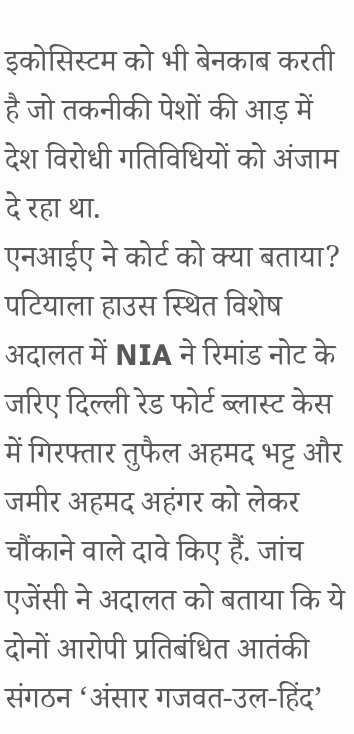इकोसिस्टम को भी बेनकाब करती है जो तकनीकी पेशों की आड़ में देश विरोधी गतिविधियों को अंजाम दे रहा था.
एनआईए ने कोर्ट को क्या बताया?
पटियाला हाउस स्थित विशेष अदालत में NIA ने रिमांड नोट के जरिए दिल्ली रेड फोर्ट ब्लास्ट केस में गिरफ्तार तुफैल अहमद भट्ट और जमीर अहमद अहंगर को लेकर चौंकाने वाले दावे किए हैं. जांच एजेंसी ने अदालत को बताया कि ये दोनों आरोपी प्रतिबंधित आतंकी संगठन ‘अंसार गजवत-उल-हिंद’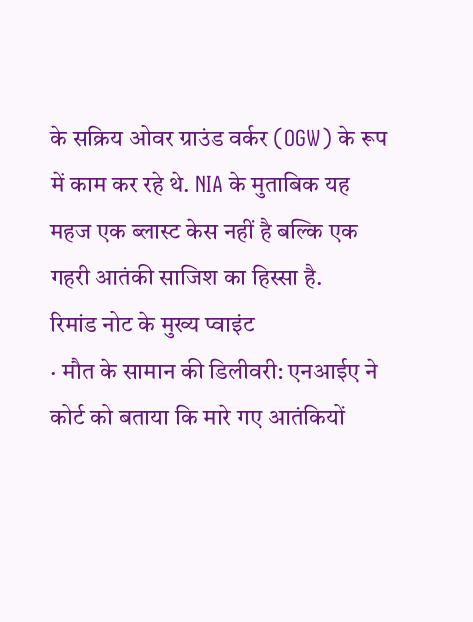के सक्रिय ओवर ग्राउंड वर्कर (OGW) के रूप में काम कर रहे थे. NIA के मुताबिक यह महज एक ब्लास्ट केस नहीं है बल्कि एक गहरी आतंकी साजिश का हिस्सा है.
रिमांड नोट के मुख्य प्वाइंट
· मौत के सामान की डिलीवरी: एनआईए ने कोर्ट को बताया कि मारे गए आतंकियों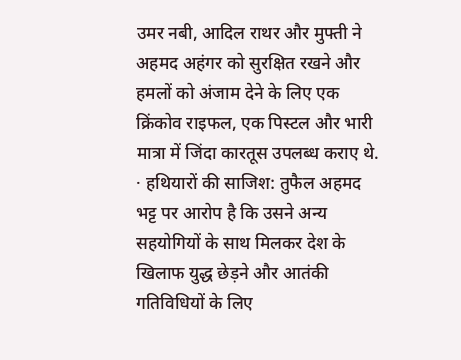उमर नबी, आदिल राथर और मुफ्ती ने अहमद अहंगर को सुरक्षित रखने और हमलों को अंजाम देने के लिए एक क्रिंकोव राइफल, एक पिस्टल और भारी मात्रा में जिंदा कारतूस उपलब्ध कराए थे.
· हथियारों की साजिश: तुफैल अहमद भट्ट पर आरोप है कि उसने अन्य सहयोगियों के साथ मिलकर देश के खिलाफ युद्ध छेड़ने और आतंकी गतिविधियों के लिए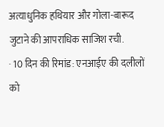अत्याधुनिक हथियार और गोला-बारूद जुटाने की आपराधिक साजिश रची.
· 10 दिन की रिमांड: एनआईए की दलीलों को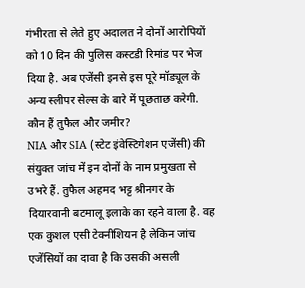गंभीरता से लेते हुए अदालत ने दोनों आरोपियों को 10 दिन की पुलिस कस्टडी रिमांड पर भेज दिया है. अब एजेंसी इनसे इस पूरे मॉड्यूल के अन्य स्लीपर सेल्स के बारे में पूछताछ करेगी.
कौन हैं तुफैल और जमीर?
NIA और SIA (स्टेट इंवेस्टिगेशन एजेंसी) की संयुक्त जांच में इन दोनों के नाम प्रमुखता से उभरे हैं. तुफैल अहमद भट्ट श्रीनगर के दियारवानी बटमालू इलाके का रहने वाला है. वह एक कुशल एसी टेक्नीशियन है लेकिन जांच एजेंसियों का दावा है कि उसकी असली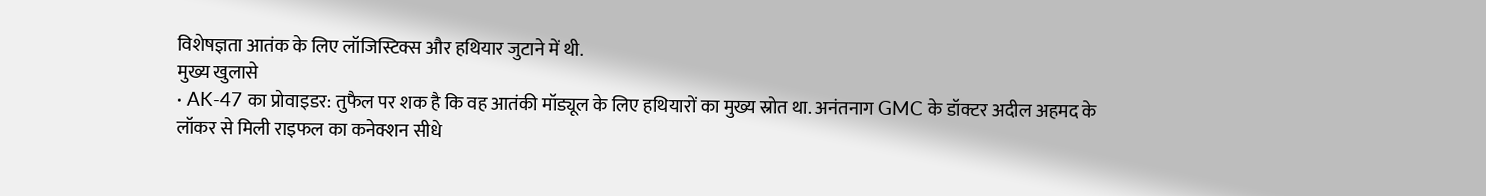विशेषज्ञता आतंक के लिए लॉजिस्टिक्स और हथियार जुटाने में थी.
मुख्य खुलासे
· AK-47 का प्रोवाइडर: तुफैल पर शक है कि वह आतंकी मॉड्यूल के लिए हथियारों का मुख्य स्रोत था. अनंतनाग GMC के डॉक्टर अदील अहमद के लॉकर से मिली राइफल का कनेक्शन सीधे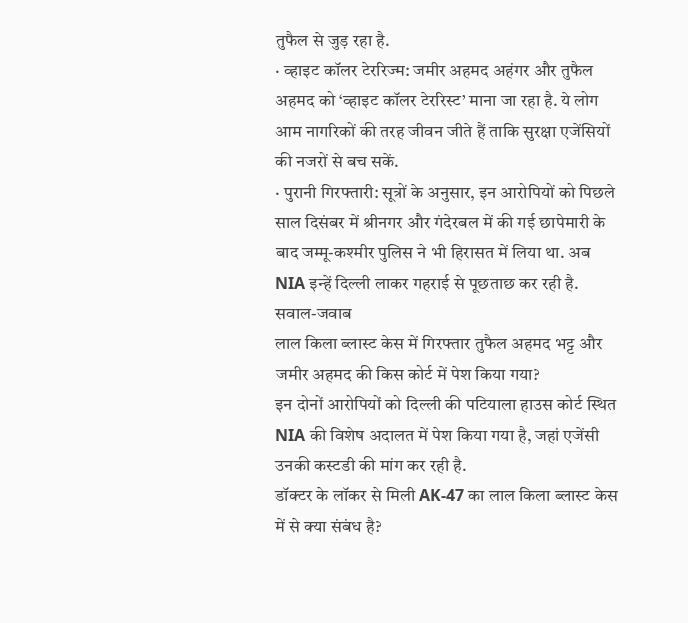तुफैल से जुड़ रहा है.
· व्हाइट कॉलर टेररिज्म: जमीर अहमद अहंगर और तुफैल अहमद को ‘व्हाइट कॉलर टेररिस्ट’ माना जा रहा है. ये लोग आम नागरिकों की तरह जीवन जीते हैं ताकि सुरक्षा एजेंसियों की नजरों से बच सकें.
· पुरानी गिरफ्तारी: सूत्रों के अनुसार, इन आरोपियों को पिछले साल दिसंबर में श्रीनगर और गंदेरबल में की गई छापेमारी के बाद जम्मू-कश्मीर पुलिस ने भी हिरासत में लिया था. अब NIA इन्हें दिल्ली लाकर गहराई से पूछताछ कर रही है.
सवाल-जवाब
लाल किला ब्लास्ट केस में गिरफ्तार तुफैल अहमद भट्ट और जमीर अहमद की किस कोर्ट में पेश किया गया?
इन दोनों आरोपियों को दिल्ली की पटियाला हाउस कोर्ट स्थित NIA की विशेष अदालत में पेश किया गया है, जहां एजेंसी उनकी कस्टडी की मांग कर रही है.
डॉक्टर के लॉकर से मिली AK-47 का लाल किला ब्लास्ट केस में से क्या संबंध है?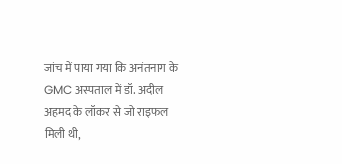जांच में पाया गया कि अनंतनाग के GMC अस्पताल में डॉ. अदील अहमद के लॉकर से जो राइफल मिली थी,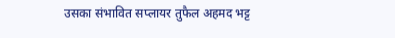उसका संभावित सप्लायर तुफैल अहमद भट्ट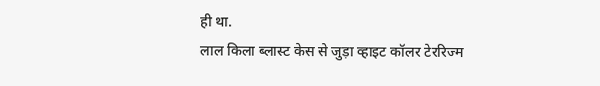ही था.
लाल किला ब्लास्ट केस से जुड़ा व्हाइट कॉलर टेररिज्म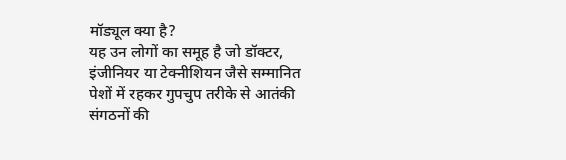मॉड्यूल क्या है?
यह उन लोगों का समूह है जो डॉक्टर, इंजीनियर या टेक्नीशियन जैसे सम्मानित पेशों में रहकर गुपचुप तरीके से आतंकी संगठनों की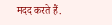मदद करते हैं.